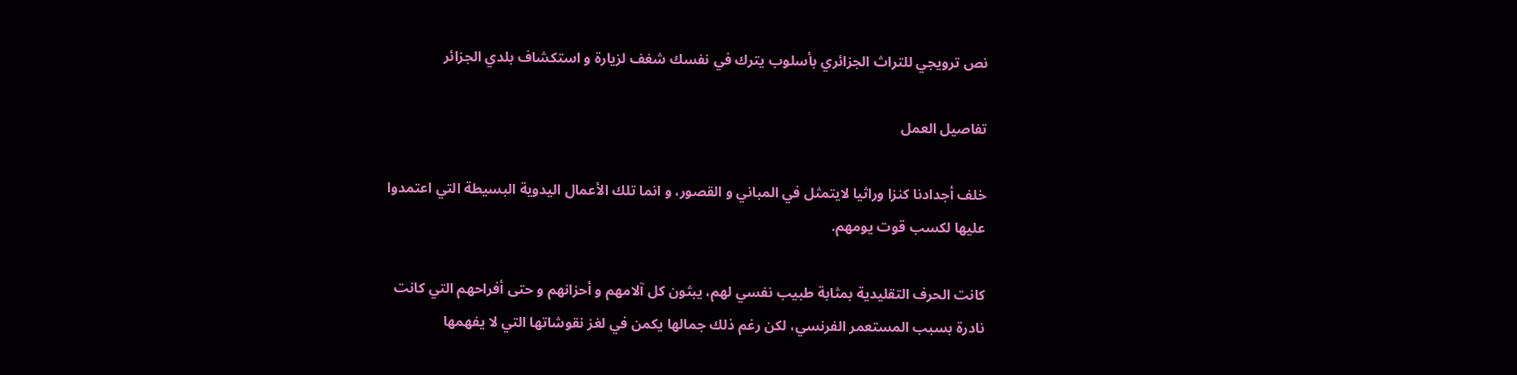نص ترويجي للتراث الجزائري بأسلوب يترك في نفسك شغف لزيارة و استكشاف بلدي الجزائر

تفاصيل العمل

خلف أجدادنا كنزا وراثيا لايتمثل في المباني و القصور، و انما تلك الأعمال اليدوية البسيطة التي اعتمدوا عليها لكسب قوت يومهم.

كانت الحرف التقليدية بمثابة طبيب نفسي لهم، يبثون كل آلامهم و أحزانهم و حتى أفراحهم التي كانت نادرة بسبب المستعمر الفرنسي، لكن رغم ذلك جمالها يكمن في لغز نقوشاتها التي لا يفهمها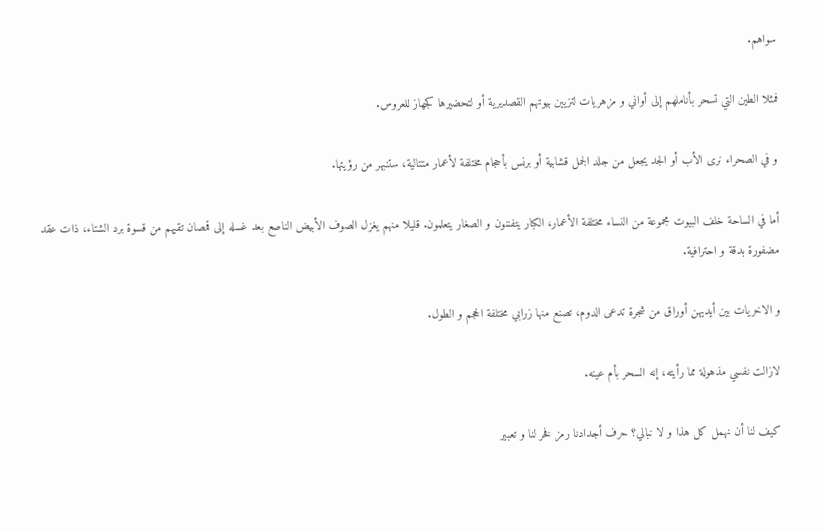سواهم.

فمثلا الطين التي تسحر بأناملهم إلى أواني و مزهريات لتزيين بيوتهم القصديرية أو لتحضيرها كجهاز للعروس.

و في الصحراء نرى الأب أو الجد يجعل من جلد الجمل قشابية أو برنس بأحجام مختلفة لأعمار متتالية، ستنبهر من رؤيتها.

أما في الساحة خلف البيوت مجموعة من النساء مختلفة الأعمار، الكبار يتفننون و الصغار يتعلمون. قليلا منهم يغزل الصوف الأبيض الناصع بعد غسله إلى قمصان تقيهم من قسوة برد الشتاء، ذات عقد مضفورة بدقة و احترافية.

و الاخريات بين أيديهن أوراق من شجرة تدعى الدوم، تصنع منها زرابي مختلفة الحجم و الطول.

لازالت نفسي مذهولة مما رأيته، إنه السحر بأم عينه.

كيف لنا أن نهمل كل هذا و لا نبالي؟ حرف أجدادنا رمز فخر لنا و تعبير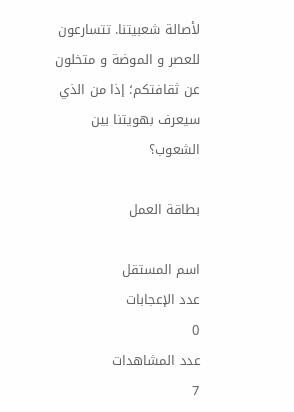لأصالة شعبيتنا. تتسارعون للعصر و الموضة و متخلون عن ثقافتكم؛ إذا من الذي سيعرف بهويتنا بين الشعوب؟

بطاقة العمل

اسم المستقل
عدد الإعجابات
0
عدد المشاهدات
7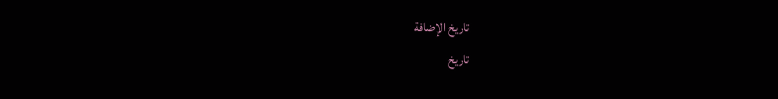تاريخ الإضافة
تاريخ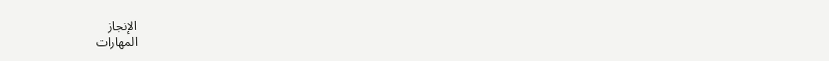الإنجاز
المهارات